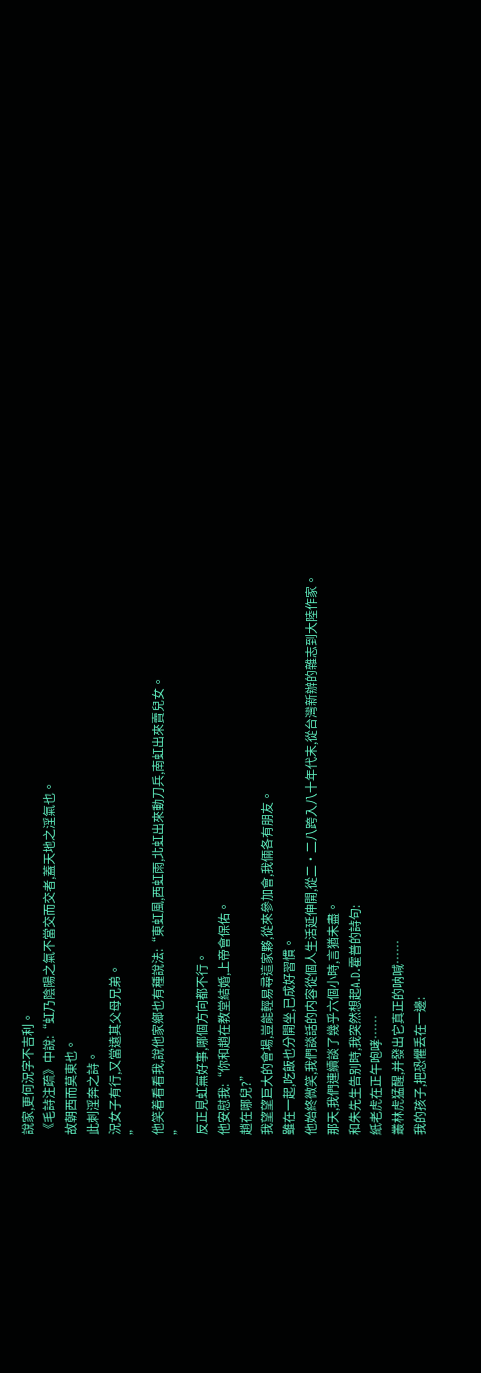說家,更何況字不吉利。
《毛詩注疏》中說:“虹乃陰陽之氣不當交而交者,蓋天地之淫氣也。
故朝西而莫東也。
此刺淫奔之詩。
況女子有行,又當遠其父母兄弟。
”
他笑着看看我,說他家鄉也有種說法:“東虹風,西虹雨,北虹出來動刀兵,南虹出來賣兒女。
”
反正見虹無好事,哪個方向都不行。
他安慰我:“你和趙在教堂結婚,上帝會保佑。
趙在哪兒?”
我望望巨大的會場,豈能輕易尋這家夥,從來參加會,我倆各有朋友。
雖在一起,吃飯也分開坐,已成好習慣。
他始終微笑,我們談話的内容從個人生活延伸開,從二·二八跨入八十年代末,從台灣新辦的雜志到大陸作家。
那天,我們連續談了幾乎六個小時,言猶未盡。
和朱先生告别時,我突然想起A.D.霍普的詩句:
紙老虎在正午咆哮……
叢林虎猛醒,并發出它真正的呐喊……
我的孩子,把恐懼丢在一邊: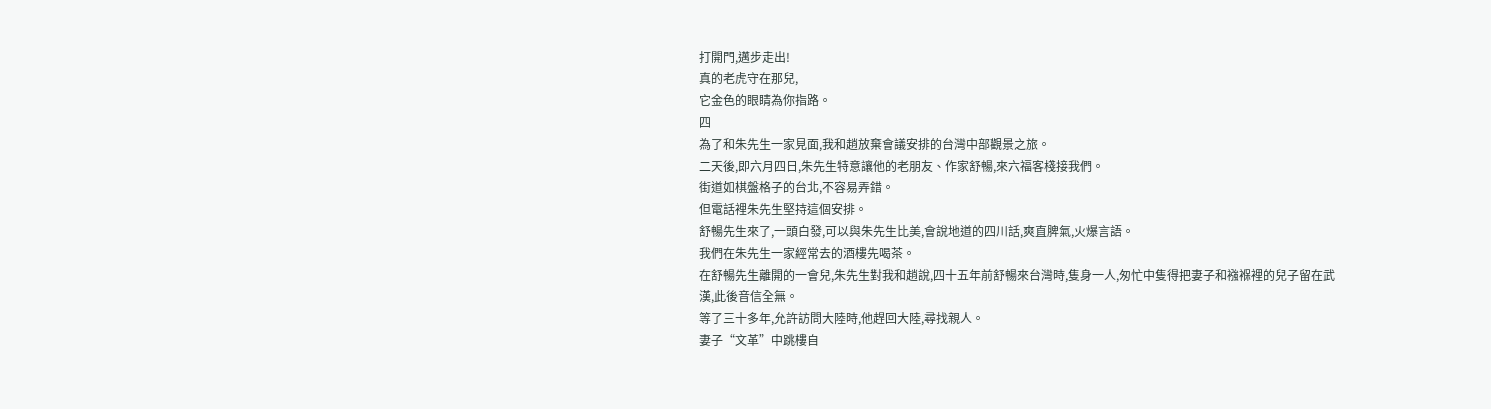打開門,邁步走出!
真的老虎守在那兒,
它金色的眼睛為你指路。
四
為了和朱先生一家見面,我和趙放棄會議安排的台灣中部觀景之旅。
二天後,即六月四日,朱先生特意讓他的老朋友、作家舒暢,來六福客棧接我們。
街道如棋盤格子的台北,不容易弄錯。
但電話裡朱先生堅持這個安排。
舒暢先生來了,一頭白發,可以與朱先生比美,會說地道的四川話,爽直脾氣,火爆言語。
我們在朱先生一家經常去的酒樓先喝茶。
在舒暢先生離開的一會兒,朱先生對我和趙說,四十五年前舒暢來台灣時,隻身一人,匆忙中隻得把妻子和襁褓裡的兒子留在武漢,此後音信全無。
等了三十多年,允許訪問大陸時,他趕回大陸,尋找親人。
妻子“文革”中跳樓自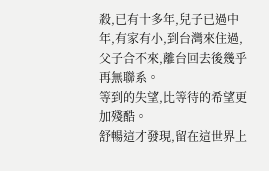殺,已有十多年,兒子已過中年,有家有小,到台灣來住過,父子合不來,離台回去後幾乎再無聯系。
等到的失望,比等待的希望更加殘酷。
舒暢這才發現,留在這世界上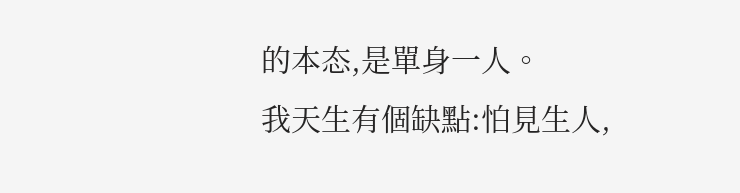的本态,是單身一人。
我天生有個缺點:怕見生人,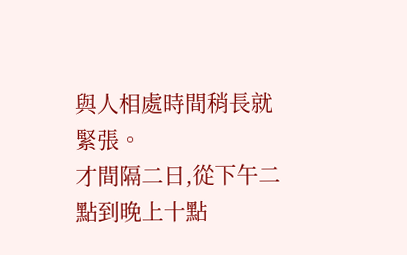與人相處時間稍長就緊張。
才間隔二日,從下午二點到晚上十點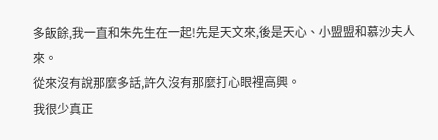多飯餘,我一直和朱先生在一起!先是天文來,後是天心、小盟盟和慕沙夫人來。
從來沒有說那麼多話,許久沒有那麼打心眼裡高興。
我很少真正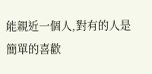能親近一個人,對有的人是簡單的喜歡